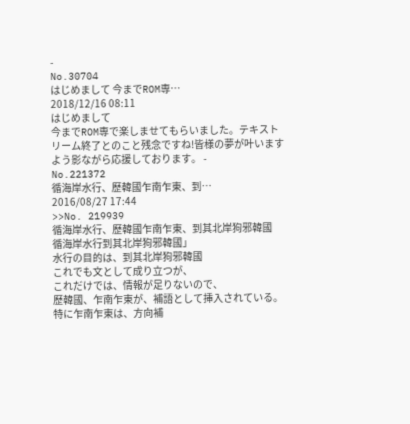-
No.30704
はじめまして 今までROM専…
2018/12/16 08:11
はじめまして
今までROM専で楽しませてもらいました。テキストリーム終了とのこと残念ですね!皆様の夢が叶いますよう影ながら応援しております。 -
No.221372
循海岸水行、歷韓國乍南乍東、到…
2016/08/27 17:44
>>No. 219939
循海岸水行、歷韓國乍南乍東、到其北岸狗邪韓國
循海岸水行到其北岸狗邪韓國」
水行の目的は、到其北岸狗邪韓國
これでも文として成り立つが、
これだけでは、情報が足りないので、
歷韓國、乍南乍東が、補語として挿入されている。特に乍南乍東は、方向補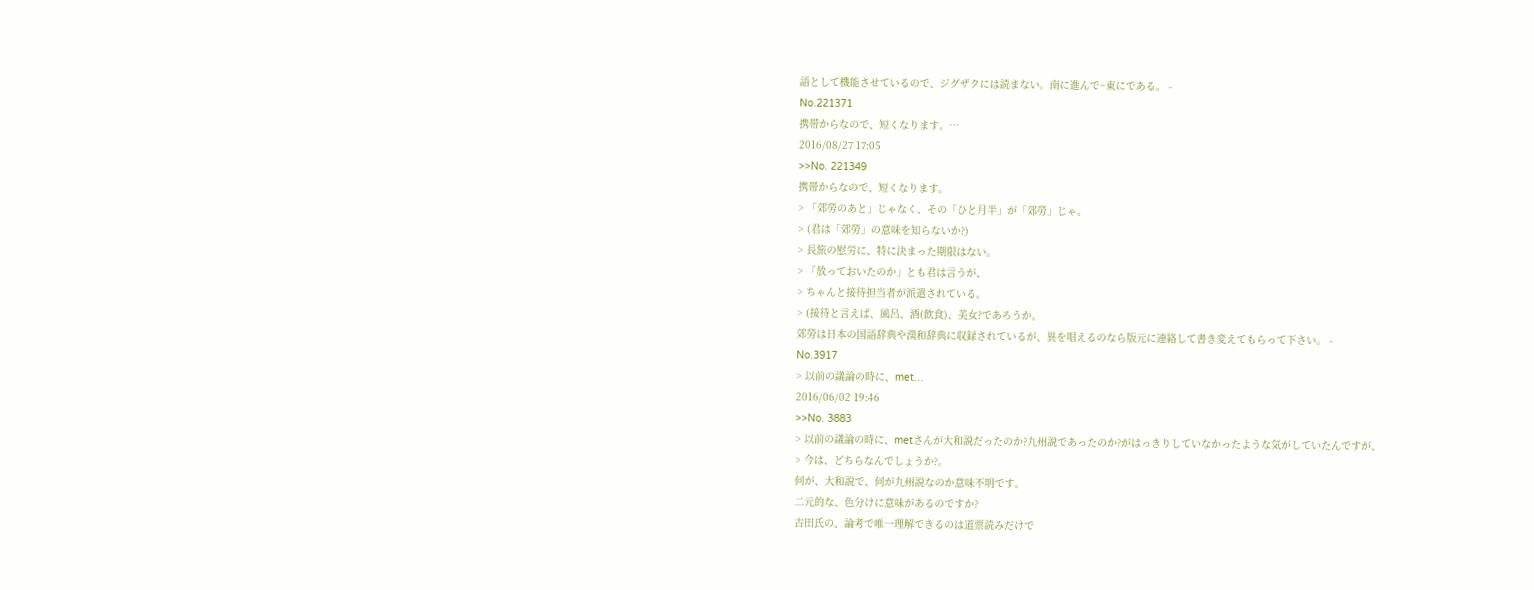語として機能させているので、ジグザクには読まない。南に進んで~東にである。 -
No.221371
携帯からなので、短くなります。…
2016/08/27 17:05
>>No. 221349
携帯からなので、短くなります。
> 「郊勞のあと」じゃなく、その「ひと月半」が「郊勞」じゃ。
> (君は「郊勞」の意味を知らないか?)
> 長旅の慰労に、特に決まった期限はない。
> 「放っておいたのか」とも君は言うが、
> ちゃんと接待担当者が派遣されている。
> (接待と言えば、風呂、酒(飲食)、美女?であろうか。
郊勞は日本の国語辞典や漢和辞典に収録されているが、異を唱えるのなら版元に連絡して書き変えてもらって下さい。 -
No.3917
> 以前の議論の時に、met…
2016/06/02 19:46
>>No. 3883
> 以前の議論の時に、metさんが大和説だったのか?九州説であったのか?がはっきりしていなかったような気がしていたんですが、
> 今は、どちらなんでしょうか?。
何が、大和説で、何が九州説なのか意味不明です。
二元的な、色分けに意味があるのですか?
古田氏の、論考で唯一理解できるのは道票読みだけで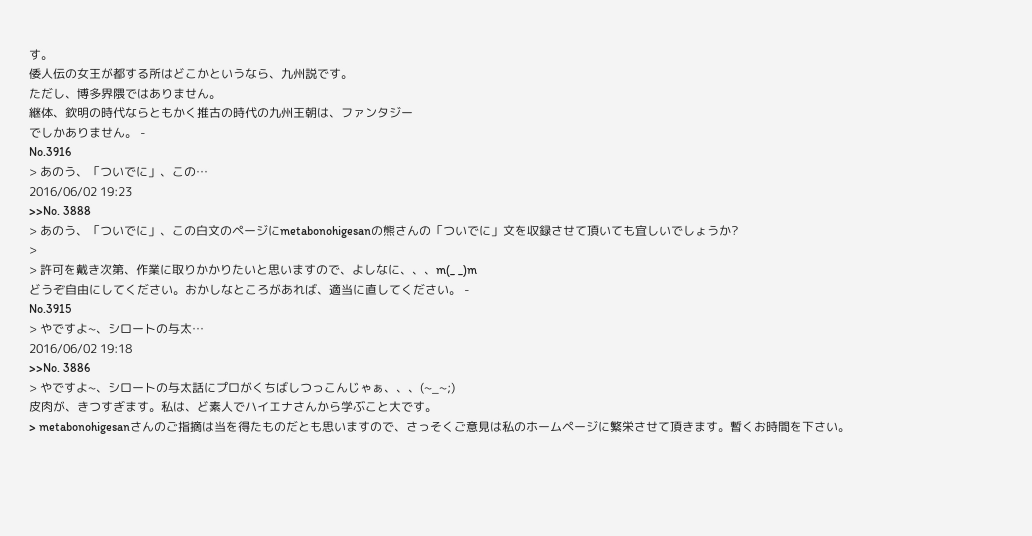す。
倭人伝の女王が都する所はどこかというなら、九州説です。
ただし、博多界隈ではありません。
継体、欽明の時代ならともかく推古の時代の九州王朝は、ファンタジー
でしかありません。 -
No.3916
> あのう、「ついでに」、この…
2016/06/02 19:23
>>No. 3888
> あのう、「ついでに」、この白文のページにmetabonohigesanの熊さんの「ついでに」文を収録させて頂いても宜しいでしょうか?
>
> 許可を戴き次第、作業に取りかかりたいと思いますので、よしなに、、、m(_ _)m
どうぞ自由にしてください。おかしなところがあれば、適当に直してください。 -
No.3915
> やですよ~、シロートの与太…
2016/06/02 19:18
>>No. 3886
> やですよ~、シロートの与太話にプロがくちばしつっこんじゃぁ、、、(~_~;)
皮肉が、きつすぎます。私は、ど素人でハイエナさんから学ぶこと大です。
> metabonohigesanさんのご指摘は当を得たものだとも思いますので、さっそくご意見は私のホームページに繁栄させて頂きます。暫くお時間を下さい。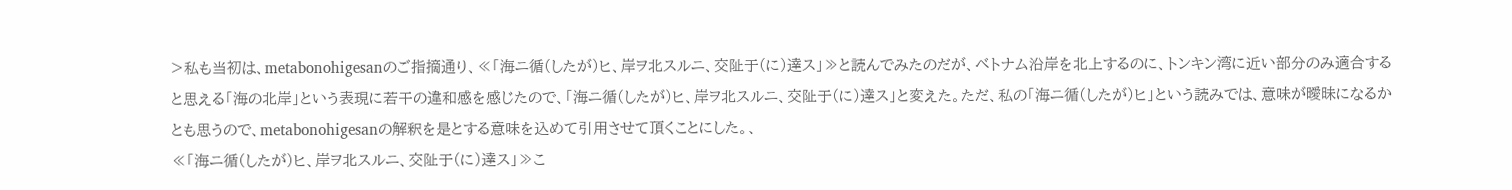>私も当初は、metabonohigesanのご指摘通り、≪「海ニ循(したが)ヒ、岸ヲ北スルニ、交阯于(に)達ス」≫と読んでみたのだが、ベトナム沿岸を北上するのに、トンキン湾に近い部分のみ適合すると思える「海の北岸」という表現に若干の違和感を感じたので、「海ニ循(したが)ヒ、岸ヲ北スルニ、交阯于(に)達ス」と変えた。ただ、私の「海ニ循(したが)ヒ」という読みでは、意味が曖昧になるかとも思うので、metabonohigesanの解釈を是とする意味を込めて引用させて頂くことにした。、
≪「海ニ循(したが)ヒ、岸ヲ北スルニ、交阯于(に)達ス」≫こ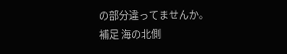の部分違ってませんか。
補足 海の北側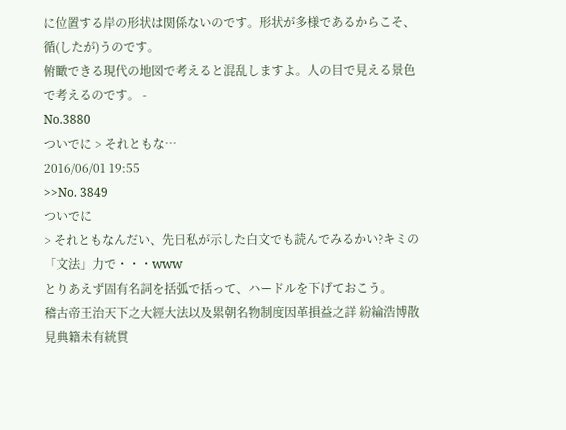に位置する岸の形状は関係ないのです。形状が多様であるからこそ、循(したが)うのです。
俯瞰できる現代の地図で考えると混乱しますよ。人の目で見える景色で考えるのです。 -
No.3880
ついでに > それともな…
2016/06/01 19:55
>>No. 3849
ついでに
> それともなんだい、先日私が示した白文でも読んでみるかい?キミの「文法」力で・・・www
とりあえず固有名詞を括弧で括って、ハードルを下げておこう。
稽古帝王治天下之大經大法以及累朝名物制度因革損益之詳 紛綸浩博散見典籍未有統貫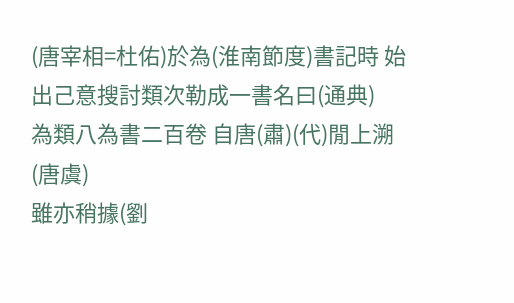(唐宰相=杜佑)於為(淮南節度)書記時 始出己意搜討類次勒成一書名曰(通典)
為類八為書二百卷 自唐(肅)(代)閒上溯(唐虞)
雖亦稍據(劉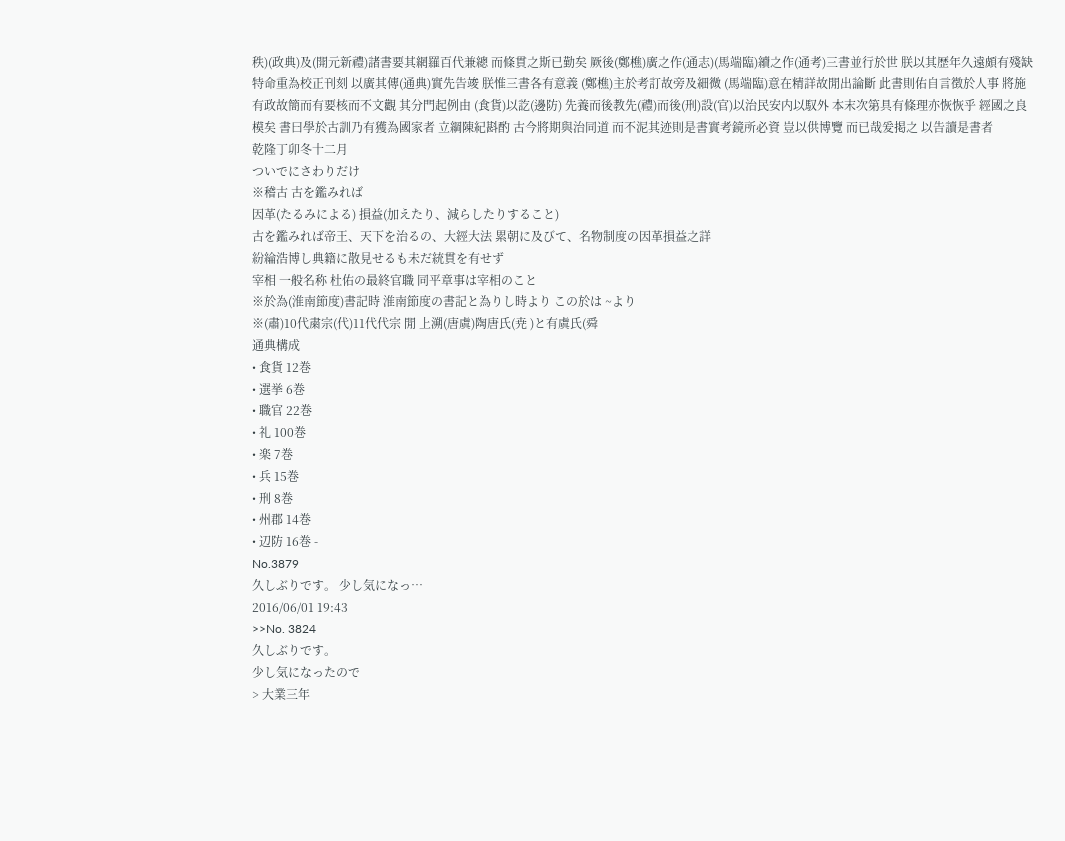秩)(政典)及(開元新禮)諸書要其網羅百代兼總 而條貫之斯已勤矣 厥後(鄭樵)廣之作(通志)(馬端臨)續之作(通考)三書並行於世 朕以其歴年久遠頗有殘缺 特命重為校正刊刻 以廣其傳(通典)實先告竣 朕惟三書各有意義 (鄭樵)主於考訂故旁及細微 (馬端臨)意在精詳故閒出論斷 此書則佑自言徴於人事 將施有政故簡而有要核而不文觀 其分門起例由 (食貨)以訖(邊防) 先養而後教先(禮)而後(刑)設(官)以治民安内以馭外 本末次第具有條理亦恢恢乎 經國之良模矣 書曰學於古訓乃有獲為國家者 立綱陳紀斟酌 古今將期與治同道 而不泥其迹則是書實考鏡所必資 豈以供博覽 而已哉爰掲之 以告讀是書者
乾隆丁卯冬十二月
ついでにさわりだけ
※稽古 古を鑑みれば
因革(たるみによる) 損益(加えたり、減らしたりすること)
古を鑑みれば帝王、天下を治るの、大經大法 累朝に及びて、名物制度の因革損益之詳
紛綸浩博し典籍に散見せるも未だ統貫を有せず
宰相 一般名称 杜佑の最終官職 同平章事は宰相のこと
※於為(淮南節度)書記時 淮南節度の書記と為りし時より この於は ~より
※(肅)10代粛宗(代)11代代宗 閒 上溯(唐虞)陶唐氏(尭 )と有虞氏(舜
通典構成
• 食貨 12巻
• 選挙 6巻
• 職官 22巻
• 礼 100巻
• 楽 7巻
• 兵 15巻
• 刑 8巻
• 州郡 14巻
• 辺防 16巻 -
No.3879
久しぶりです。 少し気になっ…
2016/06/01 19:43
>>No. 3824
久しぶりです。
少し気になったので
> 大業三年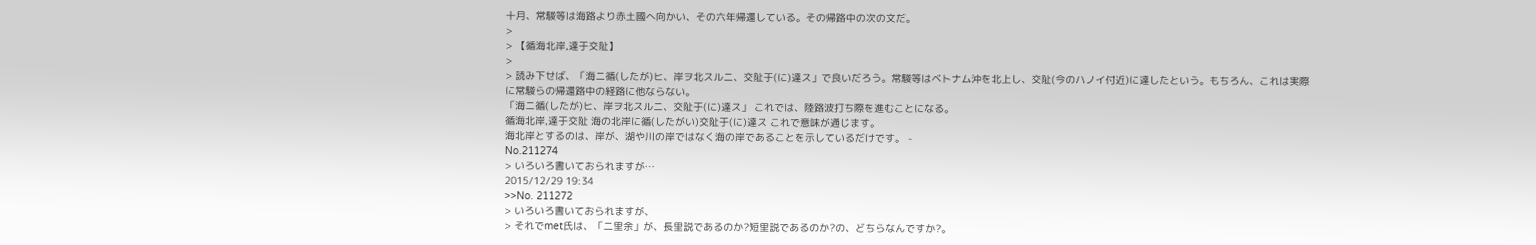十月、常駿等は海路より赤土國へ向かい、その六年帰還している。その帰路中の次の文だ。
>
> 【循海北岸,達于交阯】
>
> 読み下せば、「海ニ循(したが)ヒ、岸ヲ北スルニ、交阯于(に)達ス」で良いだろう。常駿等はベトナム沖を北上し、交阯(今のハノイ付近)に達したという。もちろん、これは実際に常駿らの帰還路中の経路に他ならない。
「海ニ循(したが)ヒ、岸ヲ北スルニ、交阯于(に)達ス」 これでは、陸路波打ち際を進むことになる。
循海北岸,達于交阯 海の北岸に循(したがい)交阯于(に)達ス これで意味が通じます。
海北岸とするのは、岸が、湖や川の岸ではなく海の岸であることを示しているだけです。 -
No.211274
> いろいろ書いておられますが…
2015/12/29 19:34
>>No. 211272
> いろいろ書いておられますが、
> それでmet氏は、「二里余」が、長里説であるのか?短里説であるのか?の、どちらなんですか?。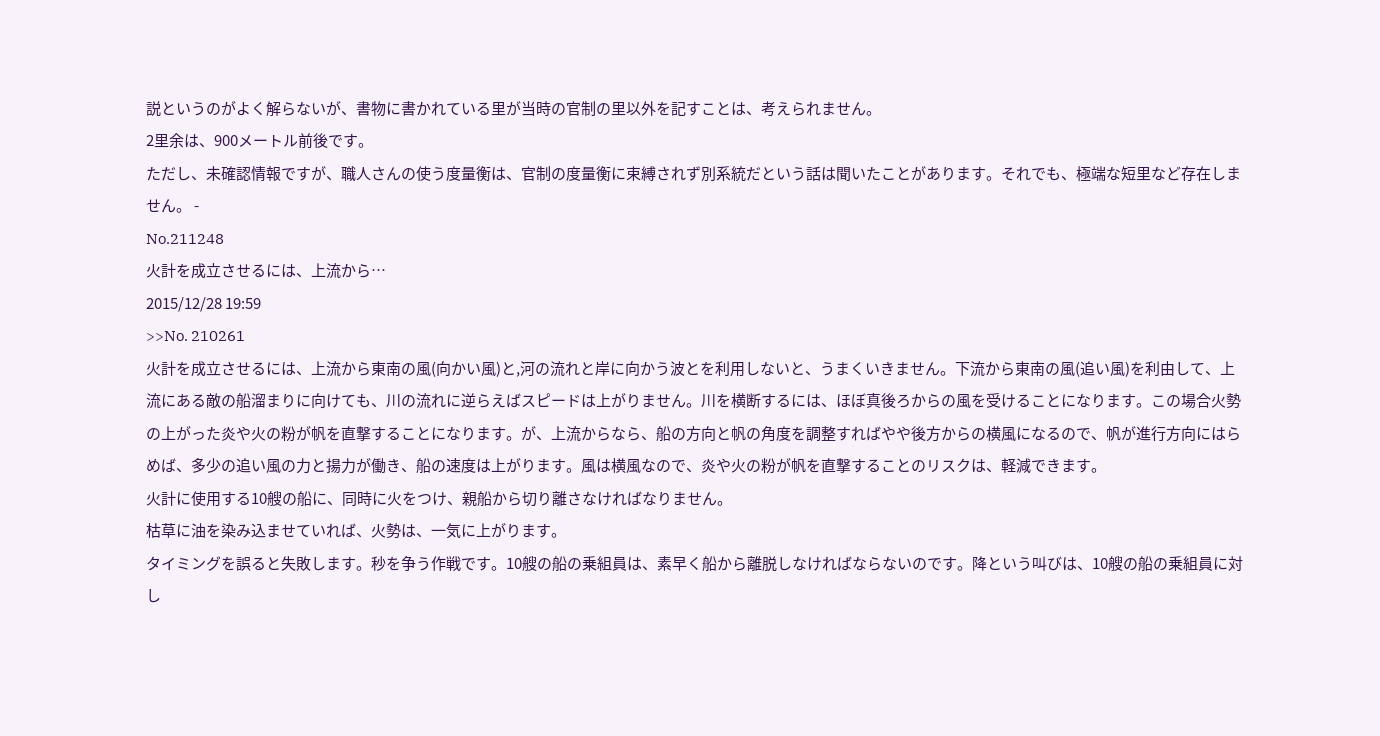説というのがよく解らないが、書物に書かれている里が当時の官制の里以外を記すことは、考えられません。
2里余は、900メートル前後です。
ただし、未確認情報ですが、職人さんの使う度量衡は、官制の度量衡に束縛されず別系統だという話は聞いたことがあります。それでも、極端な短里など存在しません。 -
No.211248
火計を成立させるには、上流から…
2015/12/28 19:59
>>No. 210261
火計を成立させるには、上流から東南の風(向かい風)と,河の流れと岸に向かう波とを利用しないと、うまくいきません。下流から東南の風(追い風)を利由して、上流にある敵の船溜まりに向けても、川の流れに逆らえばスピードは上がりません。川を横断するには、ほぼ真後ろからの風を受けることになります。この場合火勢の上がった炎や火の粉が帆を直撃することになります。が、上流からなら、船の方向と帆の角度を調整すればやや後方からの横風になるので、帆が進行方向にはらめば、多少の追い風の力と揚力が働き、船の速度は上がります。風は横風なので、炎や火の粉が帆を直撃することのリスクは、軽減できます。
火計に使用する10艘の船に、同時に火をつけ、親船から切り離さなければなりません。
枯草に油を染み込ませていれば、火勢は、一気に上がります。
タイミングを誤ると失敗します。秒を争う作戦です。10艘の船の乗組員は、素早く船から離脱しなければならないのです。降という叫びは、10艘の船の乗組員に対し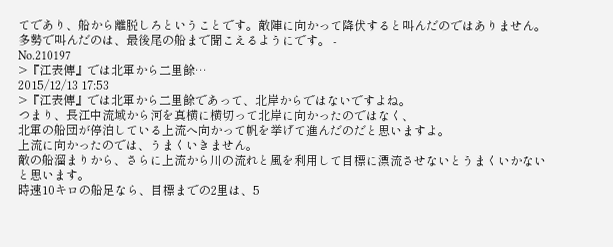てであり、船から離脱しろということです。敵陣に向かって降伏すると叫んだのではありません。
多勢で叫んだのは、最後尾の船まで聞こえるようにです。 -
No.210197
>『江表傳』では北軍から二里餘…
2015/12/13 17:53
>『江表傳』では北軍から二里餘であって、北岸からではないですよね。
つまり、長江中流域から河を真横に横切って北岸に向かったのではなく、
北軍の船団が停泊している上流へ向かって帆を挙げて進んだのだと思いますよ。
上流に向かったのでは、うまくいきません。
敵の船溜まりから、さらに上流から川の流れと風を利用して目標に漂流させないとうまくいかないと思います。
時速10キロの船足なら、目標までの2里は、5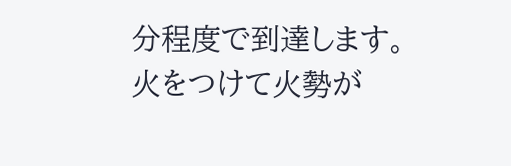分程度で到達します。火をつけて火勢が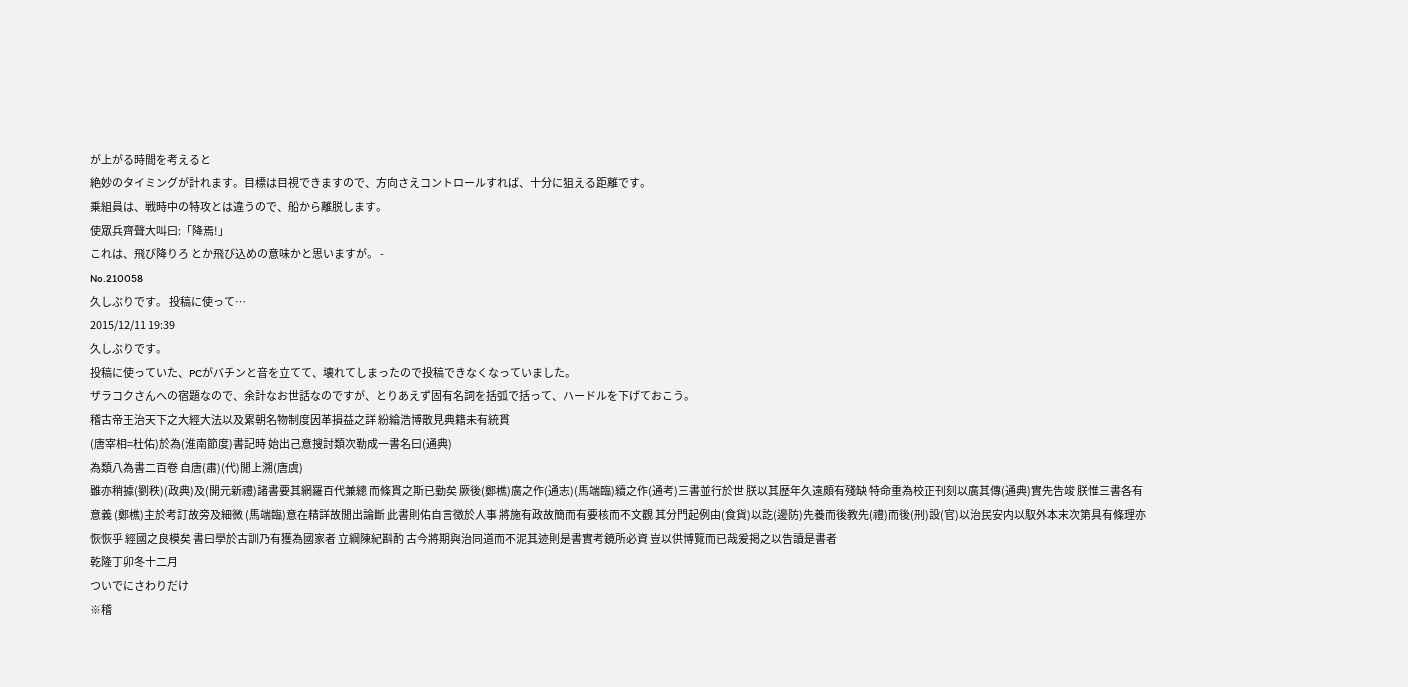が上がる時間を考えると
絶妙のタイミングが計れます。目標は目視できますので、方向さえコントロールすれば、十分に狙える距離です。
乗組員は、戦時中の特攻とは違うので、船から離脱します。
使眾兵齊聲大叫曰:「降焉!」
これは、飛び降りろ とか飛び込めの意味かと思いますが。 -
No.210058
久しぶりです。 投稿に使って…
2015/12/11 19:39
久しぶりです。
投稿に使っていた、PCがバチンと音を立てて、壊れてしまったので投稿できなくなっていました。
ザラコクさんへの宿題なので、余計なお世話なのですが、とりあえず固有名詞を括弧で括って、ハードルを下げておこう。
稽古帝王治天下之大經大法以及累朝名物制度因革損益之詳 紛綸浩博散見典籍未有統貫
(唐宰相=杜佑)於為(淮南節度)書記時 始出己意搜討類次勒成一書名曰(通典)
為類八為書二百卷 自唐(肅)(代)閒上溯(唐虞)
雖亦稍據(劉秩)(政典)及(開元新禮)諸書要其網羅百代兼總 而條貫之斯已勤矣 厥後(鄭樵)廣之作(通志)(馬端臨)續之作(通考)三書並行於世 朕以其歴年久遠頗有殘缺 特命重為校正刊刻以廣其傳(通典)實先告竣 朕惟三書各有意義 (鄭樵)主於考訂故旁及細微 (馬端臨)意在精詳故閒出論斷 此書則佑自言徴於人事 將施有政故簡而有要核而不文觀 其分門起例由(食貨)以訖(邊防)先養而後教先(禮)而後(刑)設(官)以治民安内以馭外本末次第具有條理亦恢恢乎 經國之良模矣 書曰學於古訓乃有獲為國家者 立綱陳紀斟酌 古今將期與治同道而不泥其迹則是書實考鏡所必資 豈以供博覽而已哉爰掲之以告讀是書者
乾隆丁卯冬十二月
ついでにさわりだけ
※稽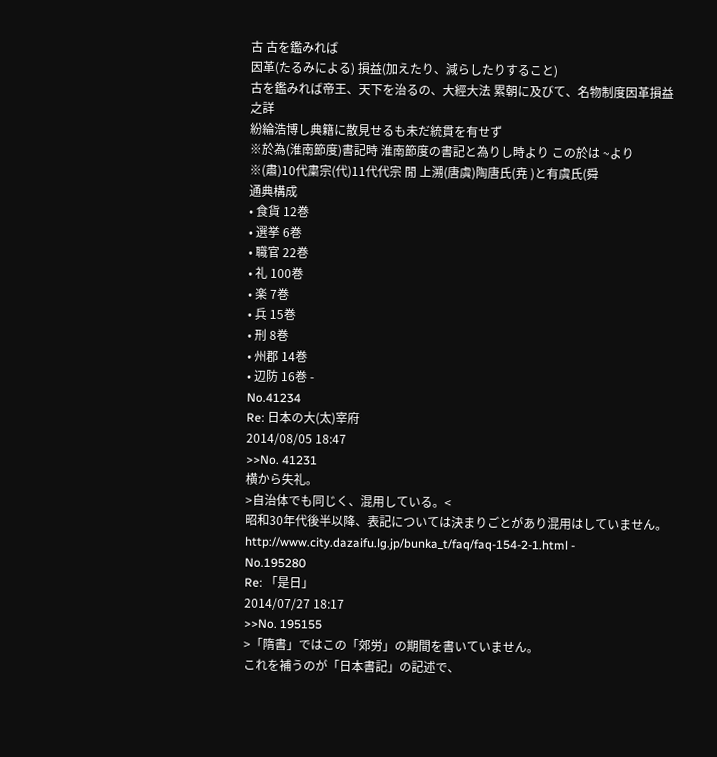古 古を鑑みれば
因革(たるみによる) 損益(加えたり、減らしたりすること)
古を鑑みれば帝王、天下を治るの、大經大法 累朝に及びて、名物制度因革損益之詳
紛綸浩博し典籍に散見せるも未だ統貫を有せず
※於為(淮南節度)書記時 淮南節度の書記と為りし時より この於は ~より
※(肅)10代粛宗(代)11代代宗 閒 上溯(唐虞)陶唐氏(尭 )と有虞氏(舜
通典構成
• 食貨 12巻
• 選挙 6巻
• 職官 22巻
• 礼 100巻
• 楽 7巻
• 兵 15巻
• 刑 8巻
• 州郡 14巻
• 辺防 16巻 -
No.41234
Re: 日本の大(太)宰府
2014/08/05 18:47
>>No. 41231
横から失礼。
>自治体でも同じく、混用している。<
昭和30年代後半以降、表記については決まりごとがあり混用はしていません。
http://www.city.dazaifu.lg.jp/bunka_t/faq/faq-154-2-1.html -
No.195280
Re: 「是日」
2014/07/27 18:17
>>No. 195155
>「隋書」ではこの「郊労」の期間を書いていません。
これを補うのが「日本書記」の記述で、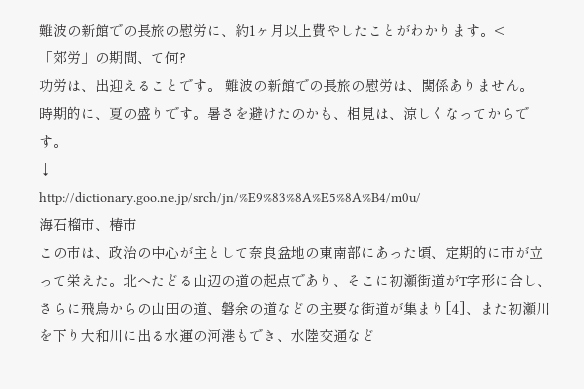難波の新館での長旅の慰労に、約1ヶ月以上費やしたことがわかります。<
「郊労」の期間、て何?
功労は、出迎えることです。 難波の新館での長旅の慰労は、関係ありません。
時期的に、夏の盛りです。暑さを避けたのかも、相見は、涼しくなってからです。
↓
http://dictionary.goo.ne.jp/srch/jn/%E9%83%8A%E5%8A%B4/m0u/
海石榴市、椿市
この市は、政治の中心が主として奈良盆地の東南部にあった頃、定期的に市が立って栄えた。北へたどる山辺の道の起点であり、そこに初瀬街道がT字形に合し、さらに飛鳥からの山田の道、磐余の道などの主要な街道が集まり[4]、また初瀬川を下り大和川に出る水運の河港もでき、水陸交通など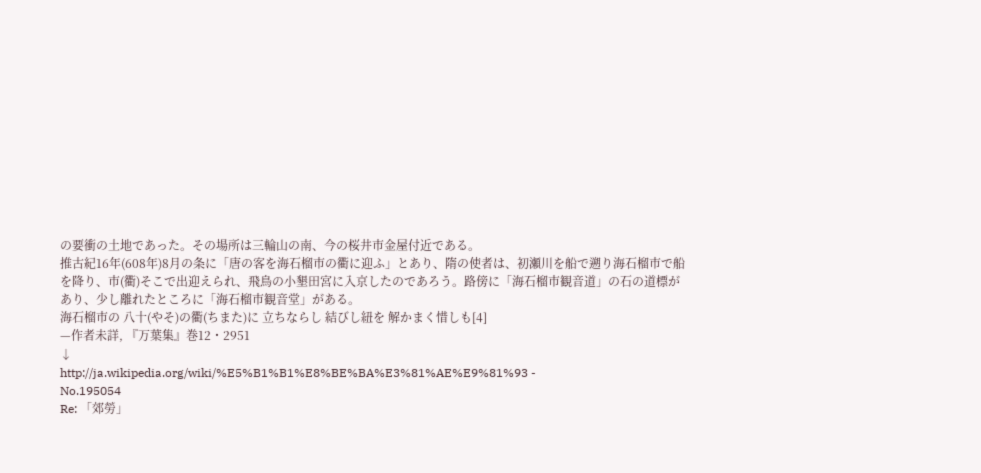の要衝の土地であった。その場所は三輪山の南、今の桜井市金屋付近である。
推古紀16年(608年)8月の条に「唐の客を海石榴市の衢に迎ふ」とあり、隋の使者は、初瀬川を船で遡り海石榴市で船を降り、市(衢)そこで出迎えられ、飛鳥の小墾田宮に入京したのであろう。路傍に「海石榴市観音道」の石の道標があり、少し離れたところに「海石榴市観音堂」がある。
海石榴市の 八十(やそ)の衢(ちまた)に 立ちならし 結びし紐を 解かまく惜しも[4]
—作者未詳, 『万葉集』巻12・2951
↓
http://ja.wikipedia.org/wiki/%E5%B1%B1%E8%BE%BA%E3%81%AE%E9%81%93 -
No.195054
Re: 「郊勞」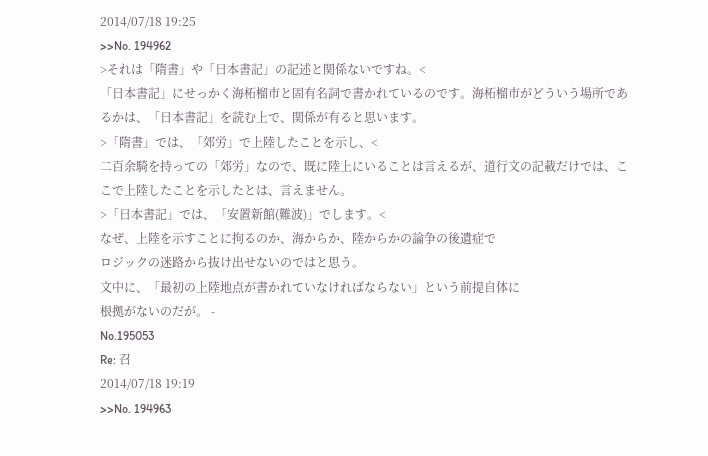2014/07/18 19:25
>>No. 194962
>それは「隋書」や「日本書記」の記述と関係ないですね。<
「日本書記」にせっかく海柘榴市と固有名詞で書かれているのです。海柘榴市がどういう場所であるかは、「日本書記」を読む上で、関係が有ると思います。
>「隋書」では、「郊労」で上陸したことを示し、<
二百余騎を持っての「郊労」なので、既に陸上にいることは言えるが、道行文の記載だけでは、ここで上陸したことを示したとは、言えません。
>「日本書記」では、「安置新館(難波)」でします。<
なぜ、上陸を示すことに拘るのか、海からか、陸からかの論争の後遺症で
ロジックの迷路から抜け出せないのではと思う。
文中に、「最初の上陸地点が書かれていなければならない」という前提自体に
根拠がないのだが。 -
No.195053
Re: 召
2014/07/18 19:19
>>No. 194963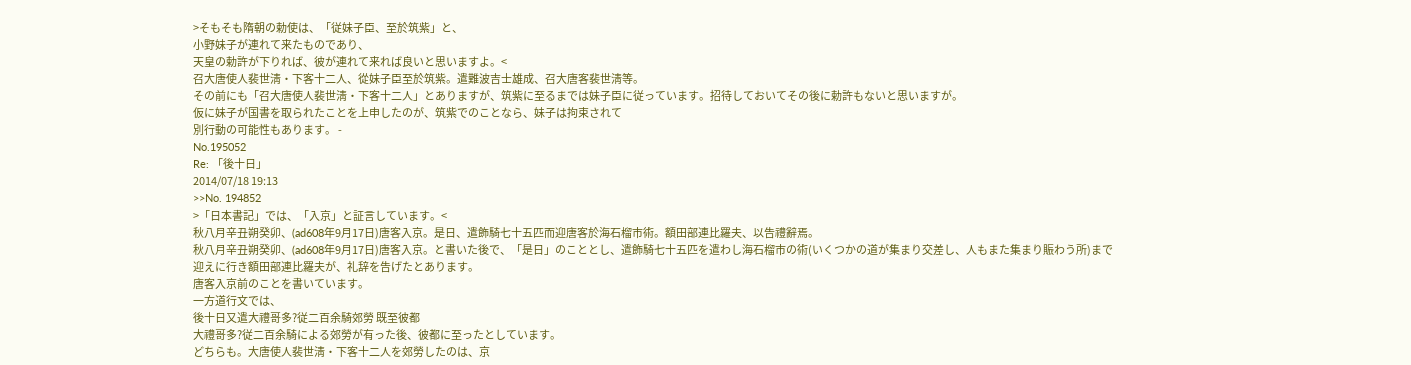>そもそも隋朝の勅使は、「従妹子臣、至於筑紫」と、
小野妹子が連れて来たものであり、
天皇の勅許が下りれば、彼が連れて来れば良いと思いますよ。<
召大唐使人裴世淸・下客十二人、從妹子臣至於筑紫。遣難波吉士雄成、召大唐客裴世淸等。
その前にも「召大唐使人裴世淸・下客十二人」とありますが、筑紫に至るまでは妹子臣に従っています。招待しておいてその後に勅許もないと思いますが。
仮に妹子が国書を取られたことを上申したのが、筑紫でのことなら、妹子は拘束されて
別行動の可能性もあります。 -
No.195052
Re: 「後十日」
2014/07/18 19:13
>>No. 194852
>「日本書記」では、「入京」と証言しています。<
秋八月辛丑朔癸卯、(ad608年9月17日)唐客入京。是日、遣飾騎七十五匹而迎唐客於海石榴市術。額田部連比羅夫、以告禮辭焉。
秋八月辛丑朔癸卯、(ad608年9月17日)唐客入京。と書いた後で、「是日」のこととし、遣飾騎七十五匹を遣わし海石榴市の術(いくつかの道が集まり交差し、人もまた集まり賑わう所)まで迎えに行き額田部連比羅夫が、礼辞を告げたとあります。
唐客入京前のことを書いています。
一方道行文では、
後十日又遣大禮哥多?従二百余騎郊勞 既至彼都
大禮哥多?従二百余騎による郊勞が有った後、彼都に至ったとしています。
どちらも。大唐使人裴世淸・下客十二人を郊勞したのは、京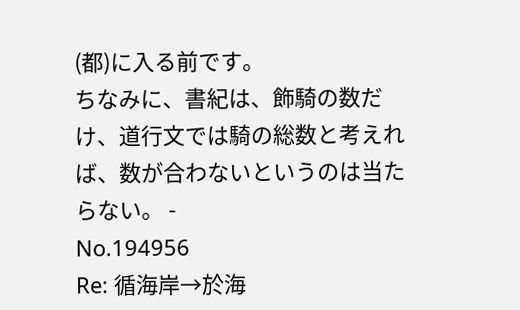(都)に入る前です。
ちなみに、書紀は、飾騎の数だけ、道行文では騎の総数と考えれば、数が合わないというのは当たらない。 -
No.194956
Re: 循海岸→於海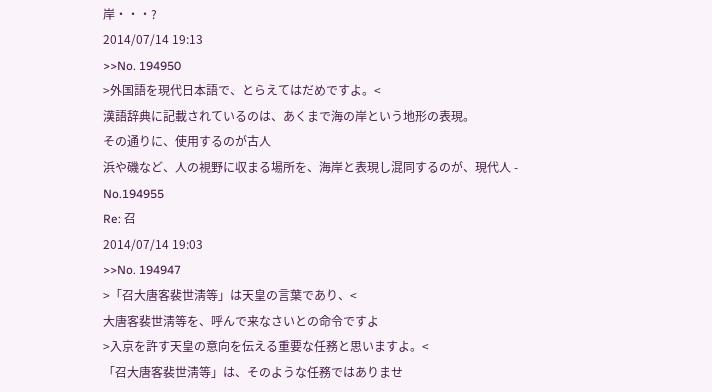岸・・・?
2014/07/14 19:13
>>No. 194950
>外国語を現代日本語で、とらえてはだめですよ。<
漢語辞典に記載されているのは、あくまで海の岸という地形の表現。
その通りに、使用するのが古人
浜や磯など、人の視野に収まる場所を、海岸と表現し混同するのが、現代人 -
No.194955
Re: 召
2014/07/14 19:03
>>No. 194947
>「召大唐客裴世淸等」は天皇の言葉であり、<
大唐客裴世淸等を、呼んで来なさいとの命令ですよ
>入京を許す天皇の意向を伝える重要な任務と思いますよ。<
「召大唐客裴世淸等」は、そのような任務ではありませ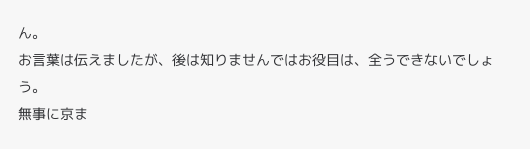ん。
お言葉は伝えましたが、後は知りませんではお役目は、全うできないでしょう。
無事に京ま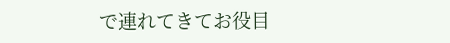で連れてきてお役目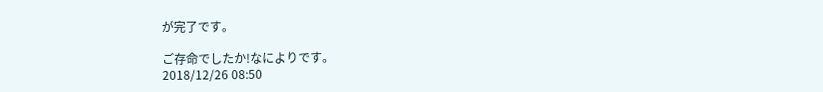が完了です。

ご存命でしたか!なによりです。
2018/12/26 08:50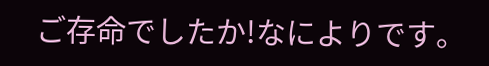ご存命でしたか!なによりです。